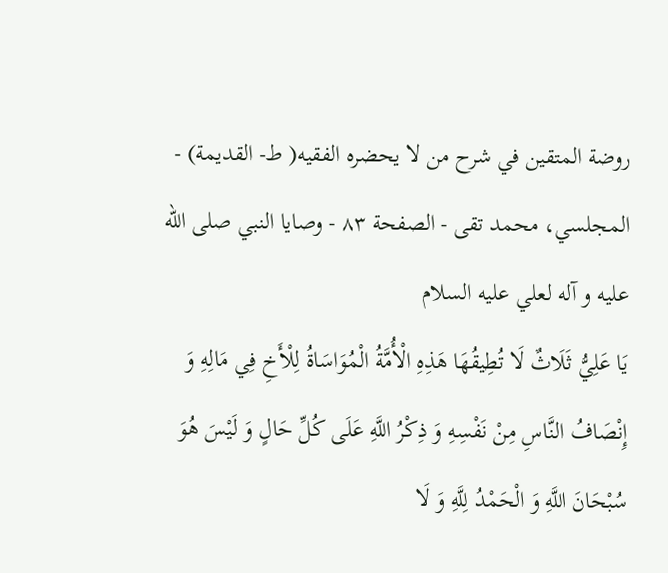روضة المتقين في شرح من لا يحضره الفقيه( ط- القديمة) - المجلسي، محمد تقى - الصفحة ٨٣ - وصايا النبي صلى الله عليه و آله لعلي عليه السلام
يَا عَلِيُّ ثَلَاثٌ لَا تُطِيقُهَا هَذِهِ الْأُمَّةُ الْمُوَاسَاةُ لِلْأَخِ فِي مَالِهِ وَ إِنْصَافُ النَّاسِ مِنْ نَفْسِهِ وَ ذِكْرُ اللَّهِ عَلَى كُلِّ حَالٍ وَ لَيْسَ هُوَ سُبْحَانَ اللَّهِ وَ الْحَمْدُ لِلَّهِ وَ لَا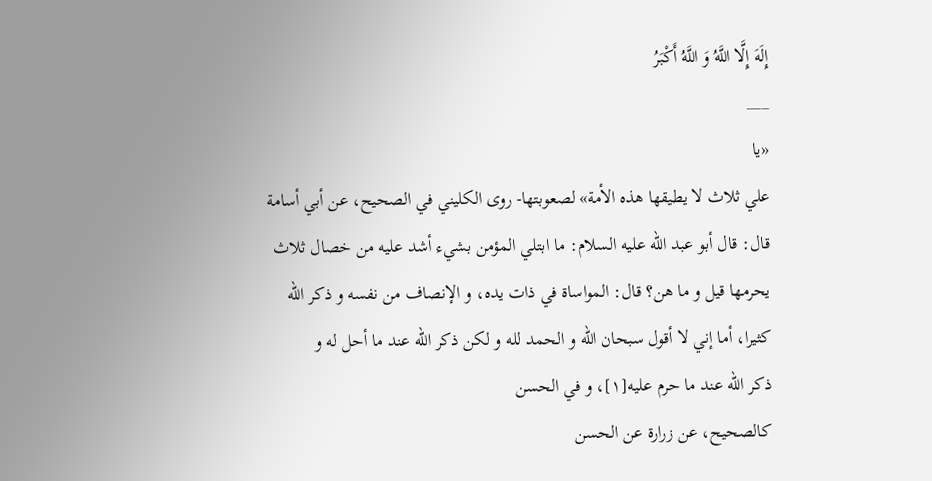إِلَهَ إِلَّا اللَّهُ وَ اللَّهُ أَكْبَرُ
___
«يا
علي ثلاث لا يطيقها هذه الأمة» لصعوبتها- روى الكليني في الصحيح، عن أبي أسامة
قال: قال أبو عبد الله عليه السلام: ما ابتلي المؤمن بشيء أشد عليه من خصال ثلاث
يحرمها قيل و ما هن؟ قال: المواساة في ذات يده، و الإنصاف من نفسه و ذكر الله
كثيرا، أما إني لا أقول سبحان الله و الحمد لله و لكن ذكر الله عند ما أحل له و
ذكر الله عند ما حرم عليه[١]، و في الحسن
كالصحيح، عن زرارة عن الحسن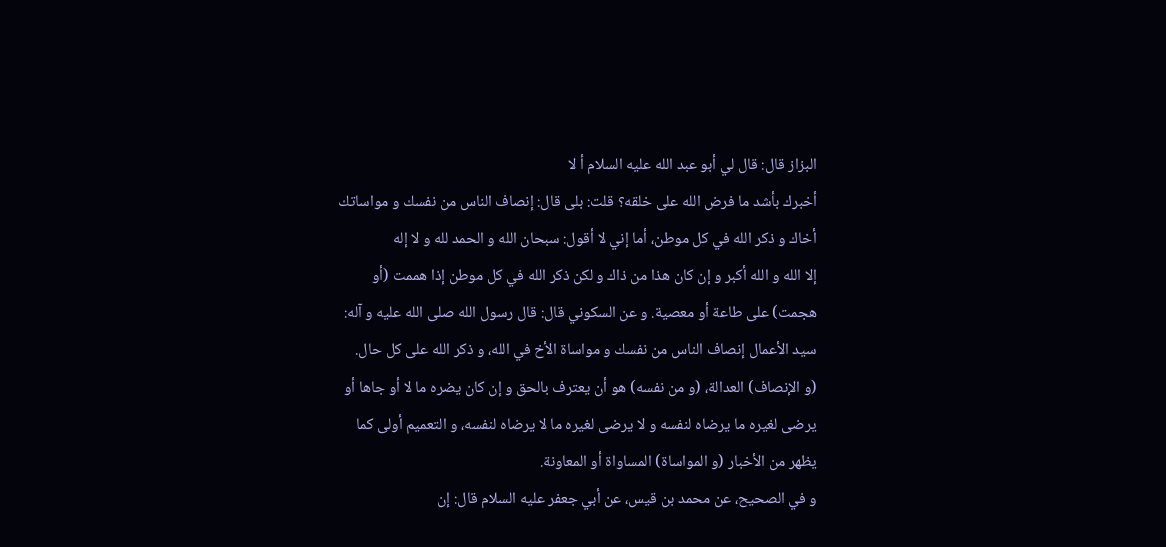البزاز قال: قال لي أبو عبد الله عليه السلام أ لا
أخبرك بأشد ما فرض الله على خلقه؟ قلت: بلى قال: إنصاف الناس من نفسك و مواساتك
أخاك و ذكر الله في كل موطن، أما إني لا أقول: سبحان الله و الحمد لله و لا إله
إلا الله و الله أكبر و إن كان هذا من ذاك و لكن ذكر الله في كل موطن إذا هممت (أو
هجمت) على طاعة أو معصية. و عن السكوني قال: قال رسول الله صلى الله عليه و آله:
سيد الأعمال إنصاف الناس من نفسك و مواساة الأخ في الله، و ذكر الله على كل حال.
(و الإنصاف) العدالة، (و من نفسه) هو أن يعترف بالحق و إن كان يضره ما لا أو جاها أو يرضى لغيره ما يرضاه لنفسه و لا يرضى لغيره ما لا يرضاه لنفسه، و التعميم أولى كما يظهر من الأخبار (و المواساة) المساواة أو المعاونة.
و في الصحيح، عن محمد بن قيس، عن أبي جعفر عليه السلام قال: إن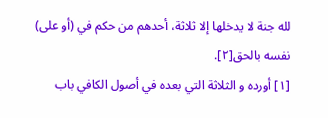لله جنة لا يدخلها إلا ثلاثة، أحدهم من حكم في (أو على) نفسه بالحق[٢].
[١] أورده و الثلاثة التي بعده في أصول الكافي باب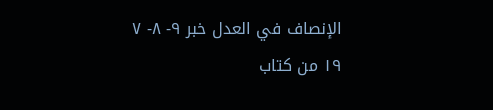الإنصاف في العدل خبر ٩- ٨- ٧ ١٩ من كتاب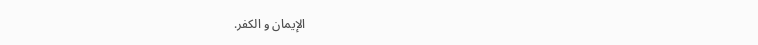الإيمان و الكفر.